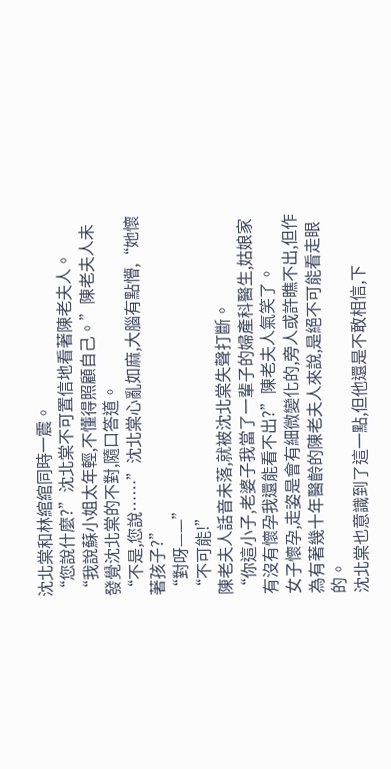沈北棠和林綰綰同時一震。
“您說什麼?”沈北棠不可置信地看著陳老夫人。
“我說蘇小姐太年輕,不懂得照顧自己。”陳老夫人未發覺沈北棠的不對,隨口答道。
“不是,您說……”沈北棠心亂如麻,大腦有點懵,“她懷著孩子?”
“對呀——”
“不可能!”
陳老夫人話音未落,就被沈北棠失聲打斷。
“你這小子,老婆子我當了一輩子的婦產科醫生,姑娘家有沒有懷孕我還能看不出?”陳老夫人氣笑了。
女子懷孕,走姿是會有細微變化的,旁人或許瞧不出,但作為有著幾十年醫齡的陳老夫人來說,是絕不可能看走眼的。
沈北棠也意識到了這一點,但他還是不敢相信,下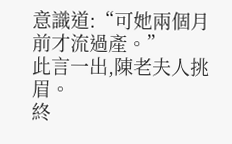意識道:“可她兩個月前才流過產。”
此言一出,陳老夫人挑眉。
終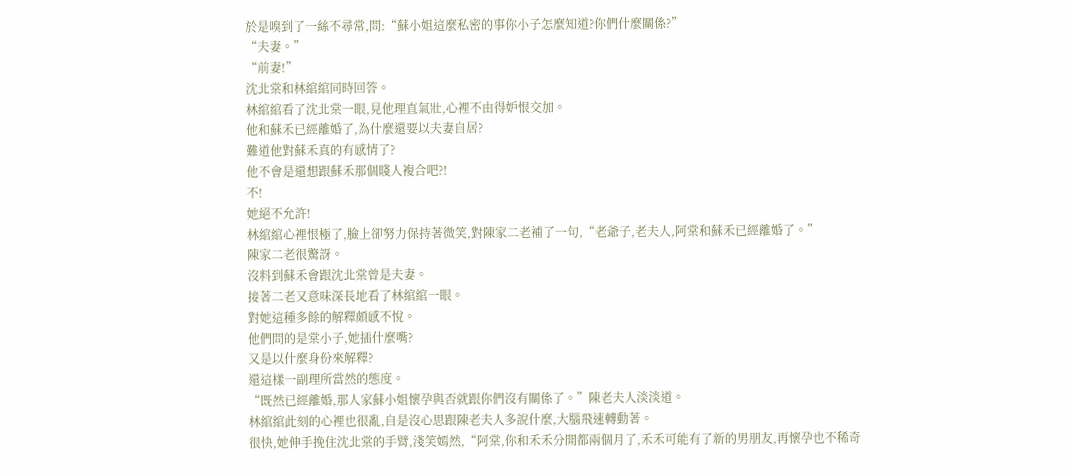於是嗅到了一絲不尋常,問:“蘇小姐這麼私密的事你小子怎麼知道?你們什麼關係?”
“夫妻。”
“前妻!”
沈北棠和林綰綰同時回答。
林綰綰看了沈北棠一眼,見他理直氣壯,心裡不由得妒恨交加。
他和蘇禾已經離婚了,為什麼還要以夫妻自居?
難道他對蘇禾真的有感情了?
他不會是還想跟蘇禾那個賤人複合吧?!
不!
她絕不允許!
林綰綰心裡恨極了,臉上卻努力保持著微笑,對陳家二老補了一句,“老爺子,老夫人,阿棠和蘇禾已經離婚了。”
陳家二老很驚訝。
沒料到蘇禾會跟沈北棠曾是夫妻。
接著二老又意味深長地看了林綰綰一眼。
對她這種多餘的解釋頗感不悅。
他們問的是棠小子,她插什麼嘴?
又是以什麼身份來解釋?
還這樣一副理所當然的態度。
“既然已經離婚,那人家蘇小姐懷孕與否就跟你們沒有關係了。”陳老夫人淡淡道。
林綰綰此刻的心裡也很亂,自是沒心思跟陳老夫人多說什麼,大腦飛速轉動著。
很快,她伸手挽住沈北棠的手臂,淺笑嫣然,“阿棠,你和禾禾分開都兩個月了,禾禾可能有了新的男朋友,再懷孕也不稀奇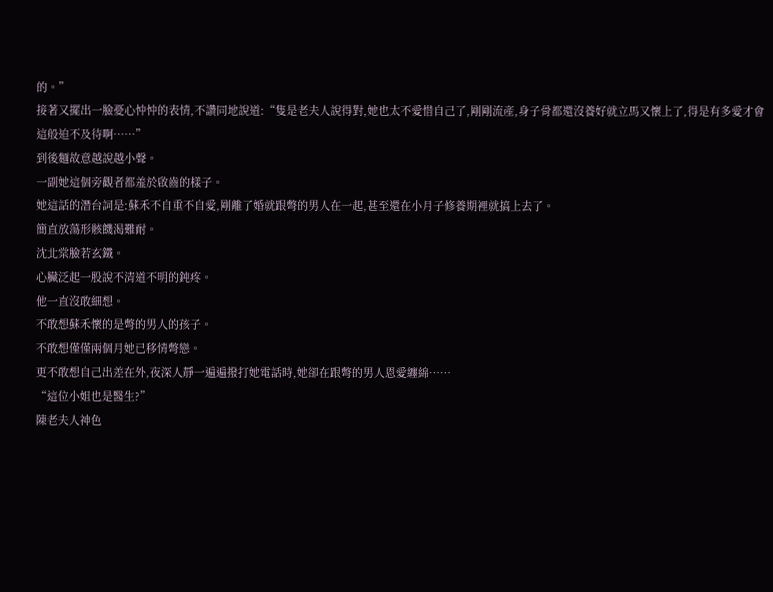的。”
接著又擺出一臉憂心忡忡的表情,不讚同地說道:“隻是老夫人說得對,她也太不愛惜自己了,剛剛流產,身子骨都還沒養好就立馬又懷上了,得是有多愛才會這般迫不及待啊……”
到後麵故意越說越小聲。
一副她這個旁觀者都羞於啟齒的樣子。
她這話的潛台詞是:蘇禾不自重不自愛,剛離了婚就跟彆的男人在一起,甚至還在小月子修養期裡就搞上去了。
簡直放蕩形骸饑渴難耐。
沈北棠臉若玄鐵。
心臟泛起一股說不清道不明的鈍疼。
他一直沒敢細想。
不敢想蘇禾懷的是彆的男人的孩子。
不敢想僅僅兩個月她已移情彆戀。
更不敢想自己出差在外,夜深人靜一遍遍撥打她電話時,她卻在跟彆的男人恩愛纏綿……
“這位小姐也是醫生?”
陳老夫人神色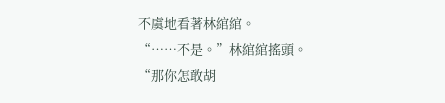不虞地看著林綰綰。
“……不是。”林綰綰搖頭。
“那你怎敢胡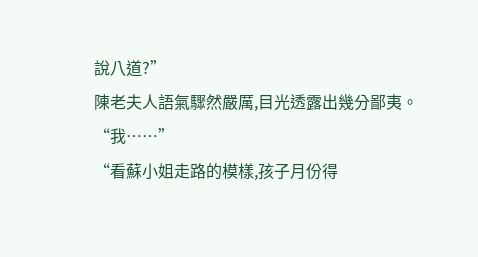說八道?”
陳老夫人語氣驟然嚴厲,目光透露出幾分鄙夷。
“我……”
“看蘇小姐走路的模樣,孩子月份得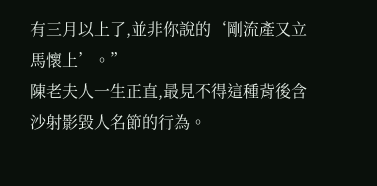有三月以上了,並非你說的‘剛流產又立馬懷上’。”
陳老夫人一生正直,最見不得這種背後含沙射影毀人名節的行為。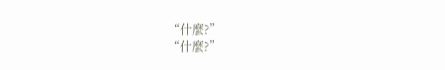“什麼?”
“什麼?”